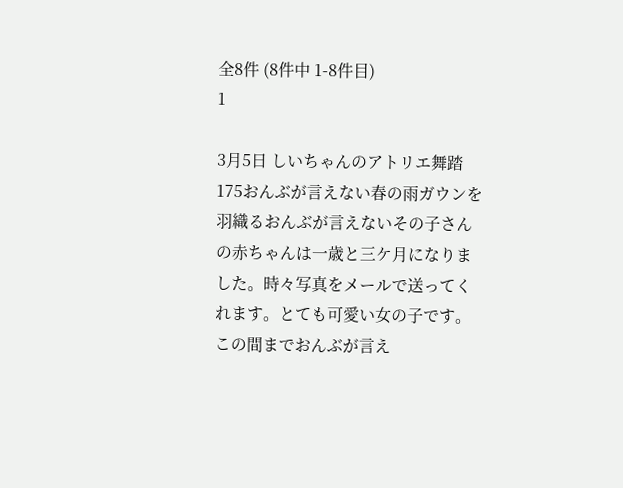全8件 (8件中 1-8件目)
1

3月5日 しいちゃんのアトリエ舞踏 175おんぶが言えない春の雨ガウンを羽織るおんぶが言えないその子さんの赤ちゃんは一歳と三ケ月になりました。時々写真をメールで送ってくれます。とても可愛い女の子です。この間までおんぶが言え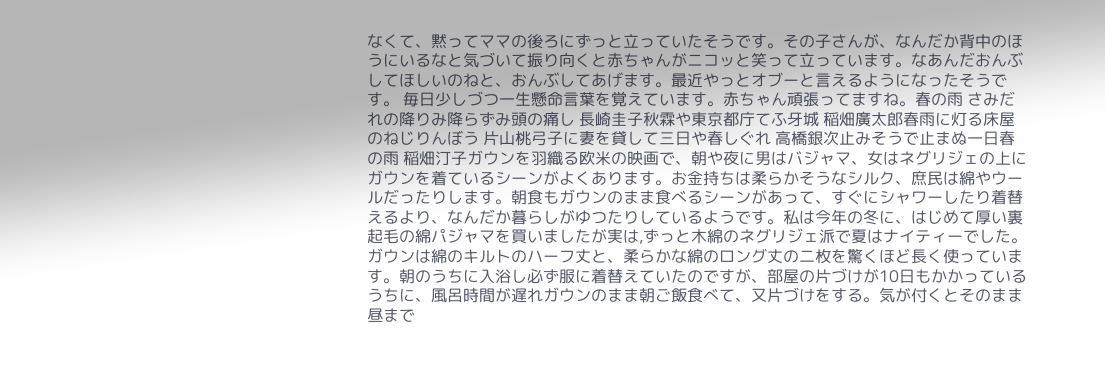なくて、黙ってママの後ろにずっと立っていたそうです。その子さんが、なんだか背中のほうにいるなと気づいて振り向くと赤ちゃんがニコッと笑って立っています。なあんだおんぶしてほしいのねと、おんぶしてあげます。最近やっとオブーと言えるようになったそうです。 毎日少しづつ一生懸命言葉を覚えています。赤ちゃん頑張ってますね。春の雨 さみだれの降りみ降らずみ頭の痛し 長崎圭子秋霖や東京都庁てふ牙城 稲畑廣太郎春雨に灯る床屋のねじりんぼう 片山桃弓子に妻を貸して三日や春しぐれ 高橋銀次止みそうで止まぬ一日春の雨 稲畑汀子ガウンを羽織る欧米の映画で、朝や夜に男はバジャマ、女はネグリジェの上にガウンを着ているシーンがよくあります。お金持ちは柔らかそうなシルク、庶民は綿やウールだったりします。朝食もガウンのまま食べるシーンがあって、すぐにシャワーしたり着替えるより、なんだか暮らしがゆつたりしているようです。私は今年の冬に、はじめて厚い裏起毛の綿パジャマを買いましたが実は,ずっと木綿のネグリジェ派で夏はナイティーでした。ガウンは綿のキルトのハーフ丈と、柔らかな綿のロング丈の二枚を驚くほど長く使っています。朝のうちに入浴し必ず服に着替えていたのですが、部屋の片づけが10日もかかっているうちに、風呂時間が遅れガウンのまま朝ご飯食べて、又片づけをする。気が付くとそのまま昼まで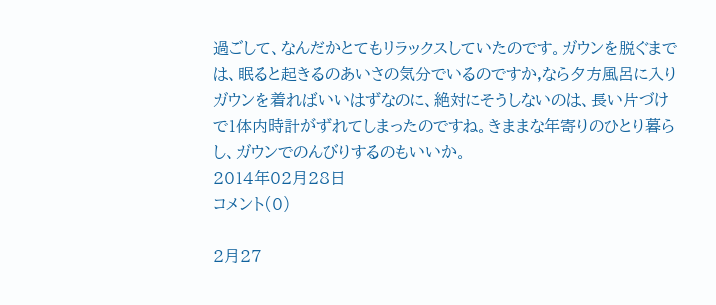過ごして、なんだかとてもリラックスしていたのです。ガウンを脱ぐまでは、眠ると起きるのあいさの気分でいるのですか,なら夕方風呂に入りガウンを着ればいいはずなのに、絶対にそうしないのは、長い片づけで1体内時計がずれてしまったのですね。きままな年寄りのひとり暮らし、ガウンでのんびりするのもいいか。
2014年02月28日
コメント(0)

2月27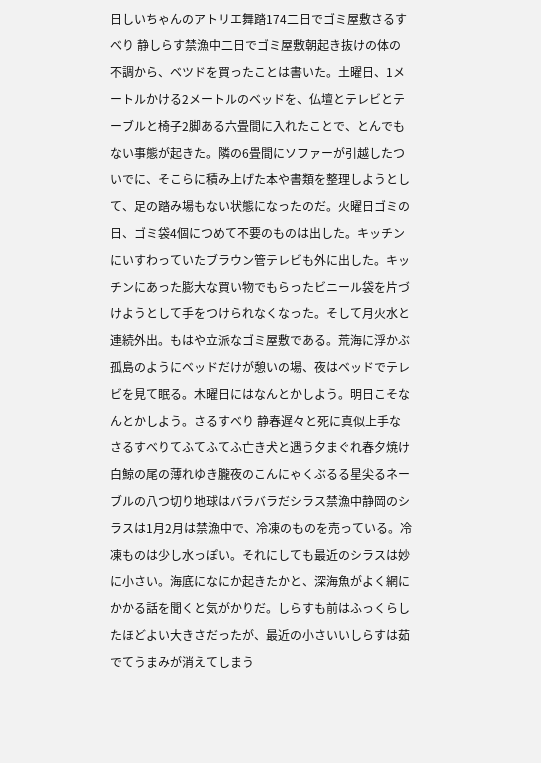日しいちゃんのアトリエ舞踏174二日でゴミ屋敷さるすべり 静しらす禁漁中二日でゴミ屋敷朝起き抜けの体の不調から、ベツドを買ったことは書いた。土曜日、1メートルかける2メートルのベッドを、仏壇とテレビとテーブルと椅子2脚ある六畳間に入れたことで、とんでもない事態が起きた。隣の6畳間にソファーが引越したついでに、そこらに積み上げた本や書類を整理しようとして、足の踏み場もない状態になったのだ。火曜日ゴミの日、ゴミ袋4個につめて不要のものは出した。キッチンにいすわっていたブラウン管テレビも外に出した。キッチンにあった膨大な買い物でもらったビニール袋を片づけようとして手をつけられなくなった。そして月火水と連続外出。もはや立派なゴミ屋敷である。荒海に浮かぶ孤島のようにベッドだけが憩いの場、夜はベッドでテレビを見て眠る。木曜日にはなんとかしよう。明日こそなんとかしよう。さるすべり 静春遅々と死に真似上手なさるすべりてふてふてふ亡き犬と遇う夕まぐれ春夕焼け白鯨の尾の薄れゆき朧夜のこんにゃくぶるる星尖るネーブルの八つ切り地球はバラバラだシラス禁漁中静岡のシラスは1月2月は禁漁中で、冷凍のものを売っている。冷凍ものは少し水っぽい。それにしても最近のシラスは妙に小さい。海底になにか起きたかと、深海魚がよく網にかかる話を聞くと気がかりだ。しらすも前はふっくらしたほどよい大きさだったが、最近の小さいいしらすは茹でてうまみが消えてしまう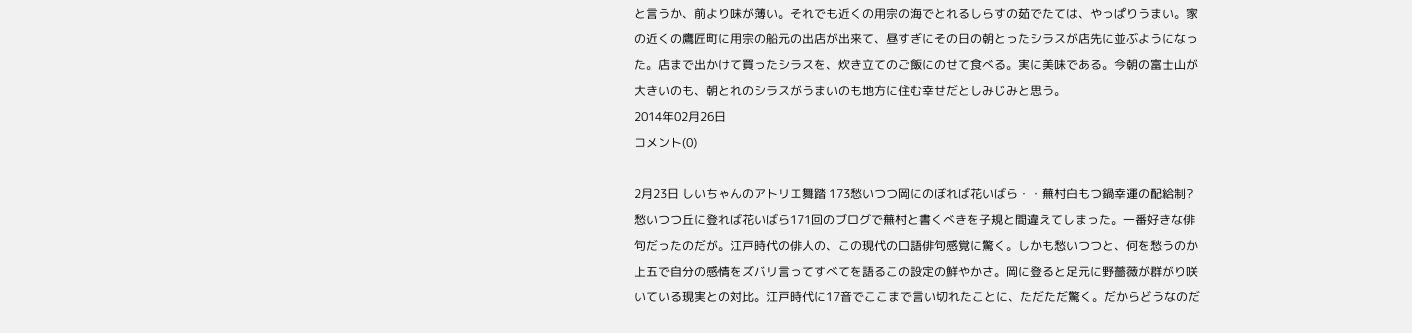と言うか、前より味が薄い。それでも近くの用宗の海でとれるしらすの茹でたては、やっぱりうまい。家の近くの鷹匠町に用宗の船元の出店が出来て、昼すぎにその日の朝とったシラスが店先に並ぶようになった。店まで出かけて買ったシラスを、炊き立てのご飯にのせて食べる。実に美味である。今朝の富士山が大きいのも、朝とれのシラスがうまいのも地方に住む幸せだとしみじみと思う。
2014年02月26日
コメント(0)

2月23日 しいちゃんのアトリエ舞踏 173愁いつつ岡にのぼれば花いばら・・蕪村白もつ鍋幸運の配給制? 愁いつつ丘に登れば花いばら171回のブログで蕪村と書くべきを子規と間違えてしまった。一番好きな俳句だったのだが。江戸時代の俳人の、この現代の口語俳句感覚に驚く。しかも愁いつつと、何を愁うのか上五で自分の感情をズバリ言ってすべてを語るこの設定の鮮やかさ。岡に登ると足元に野薔薇が群がり咲いている現実との対比。江戸時代に17音でここまで言い切れたことに、ただただ驚く。だからどうなのだ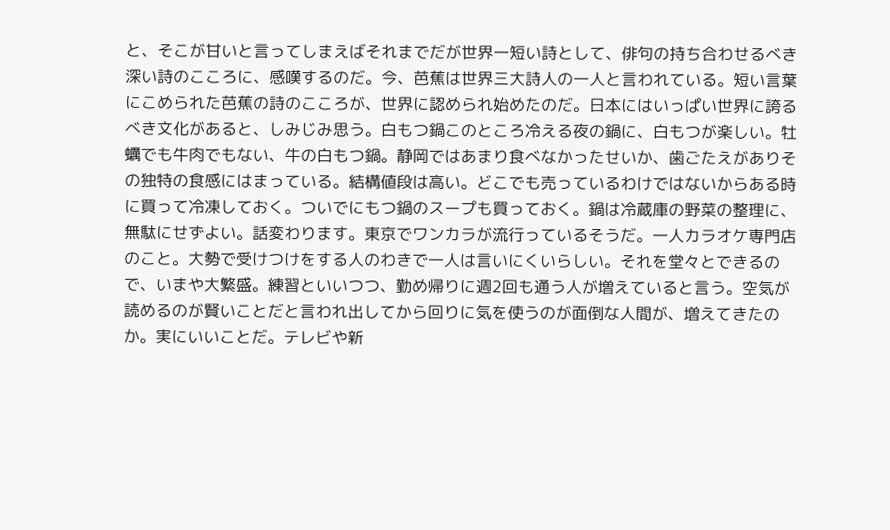と、そこが甘いと言ってしまえばそれまでだが世界一短い詩として、俳句の持ち合わせるべき深い詩のこころに、感嘆するのだ。今、芭蕉は世界三大詩人の一人と言われている。短い言葉にこめられた芭蕉の詩のこころが、世界に認められ始めたのだ。日本にはいっぱい世界に誇るべき文化があると、しみじみ思う。白もつ鍋このところ冷える夜の鍋に、白もつが楽しい。牡蠣でも牛肉でもない、牛の白もつ鍋。静岡ではあまり食べなかったせいか、歯ごたえがありその独特の食感にはまっている。結構値段は高い。どこでも売っているわけではないからある時に買って冷凍しておく。ついでにもつ鍋のスープも買っておく。鍋は冷蔵庫の野菜の整理に、無駄にせずよい。話変わります。東京でワンカラが流行っているそうだ。一人カラオケ専門店のこと。大勢で受けつけをする人のわきで一人は言いにくいらしい。それを堂々とできるので、いまや大繁盛。練習といいつつ、勤め帰りに週2回も通う人が増えていると言う。空気が読めるのが賢いことだと言われ出してから回りに気を使うのが面倒な人間が、増えてきたのか。実にいいことだ。テレビや新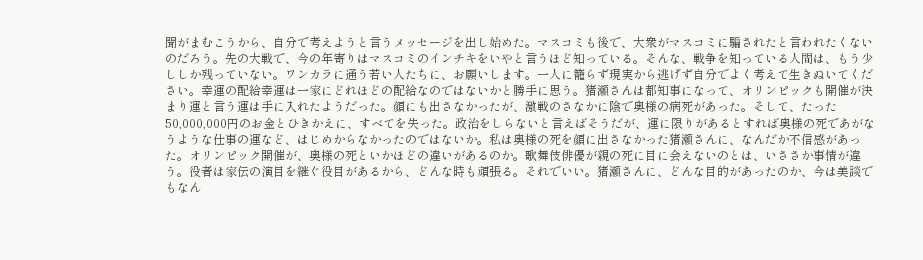聞がまむこうから、自分で考えようと言うメッセージを出し始めた。マスコミも後で、大衆がマスコミに騙されたと言われたくないのだろう。先の大戦で、今の年寄りはマスコミのインチキをいやと言うほど知っている。そんな、戦争を知っている人間は、もう少ししか残っていない。ワンカラに通う若い人たちに、お願いします。一人に籠らず現実から逃げず自分でよく考えて生きぬいてください。幸運の配給幸運は一家にどれほどの配給なのではないかと勝手に思う。猪瀬さんは都知事になって、オリンピックも開催が決まり運と言う運は手に入れたようだった。顔にも出さなかったが、激戦のさなかに陰で奥様の病死があった。そして、たった50,000,000円のお金とひきかえに、すべてを失った。政治をしらないと言えばそうだが、運に限りがあるとすれば奥様の死であがなうような仕事の運など、はじめからなかったのではないか。私は奥様の死を顔に出さなかった猪瀬さんに、なんだか不信感があった。オリンピック開催が、奥様の死といかほどの違いがあるのか。歌舞伎俳優が親の死に目に会えないのとは、いささか事情が違う。役者は家伝の演目を継ぐ役目があるから、どんな時も頑張る。それでいい。猪瀬さんに、どんな目的があったのか、今は美談でもなん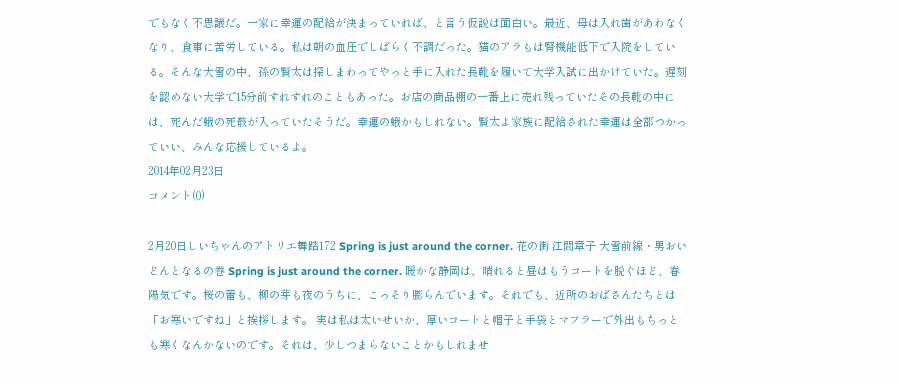でもなく不思議だ。一家に幸運の配給が決まっていれば、と言う仮説は面白い。最近、母は入れ歯があわなくなり、食事に苦労している。私は朝の血圧でしばらく不調だった。猫のアラもは腎機能低下で入院をしている。そんな大雪の中、孫の賢太は探しまわってやっと手に入れた長靴を履いて大学入試に出かけていた。遅刻を認めない大学で15分前すれすれのこともあった。お店の商品棚の一番上に売れ残っていたその長靴の中には、死んだ蛾の死骸が入っていたそうだ。幸運の蛾かもしれない。賢太よ家族に配給された幸運は全部つかっていい、みんな応援しているよ。
2014年02月23日
コメント(0)

2月20日しいちゃんのアトリエ舞踏172 Spring is just around the corner. 花の街 江間章子 大雪前線・男おいどんとなるの巻 Spring is just around the corner. 暖かな静岡は、晴れると昼はもうコートを脱ぐほど、春陽気です。桜の蕾も、柳の芽も夜のうちに、こっそり膨らんでいます。それでも、近所のおばさんたちとは「お寒いですね」と挨拶します。 実は私は太いせいか、厚いコートと帽子と手袋とマフラーで外出もちっとも寒くなんかないのです。それは、少しつまらないことかもしれませ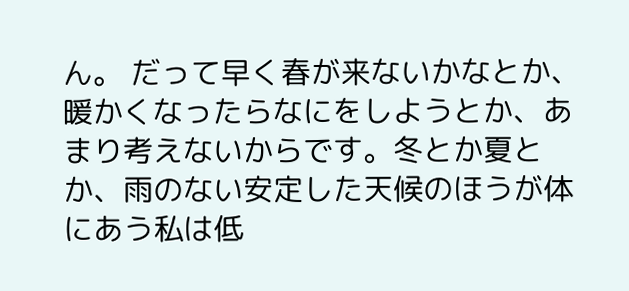ん。 だって早く春が来ないかなとか、暖かくなったらなにをしようとか、あまり考えないからです。冬とか夏とか、雨のない安定した天候のほうが体にあう私は低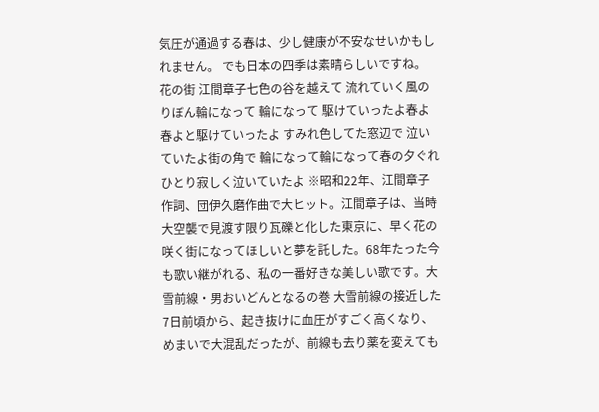気圧が通過する春は、少し健康が不安なせいかもしれません。 でも日本の四季は素晴らしいですね。 花の街 江間章子七色の谷を越えて 流れていく風のりぼん輪になって 輪になって 駆けていったよ春よ春よと駆けていったよ すみれ色してた窓辺で 泣いていたよ街の角で 輪になって輪になって春の夕ぐれ ひとり寂しく泣いていたよ ※昭和22年、江間章子作詞、団伊久磨作曲で大ヒット。江間章子は、当時大空襲で見渡す限り瓦礫と化した東京に、早く花の咲く街になってほしいと夢を託した。68年たった今も歌い継がれる、私の一番好きな美しい歌です。大雪前線・男おいどんとなるの巻 大雪前線の接近した7日前頃から、起き抜けに血圧がすごく高くなり、めまいで大混乱だったが、前線も去り薬を変えても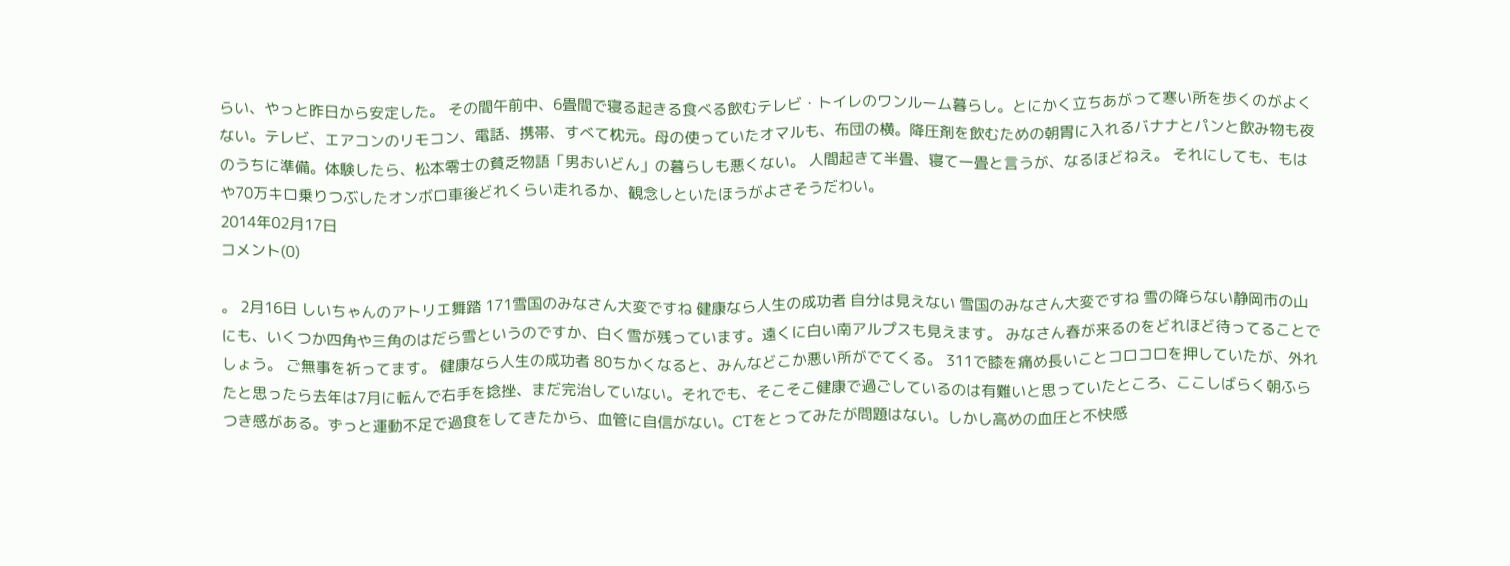らい、やっと昨日から安定した。 その間午前中、6畳間で寝る起きる食べる飲むテレビ・トイレのワンルーム暮らし。とにかく立ちあがって寒い所を歩くのがよくない。テレビ、エアコンのリモコン、電話、携帯、すべて枕元。母の使っていたオマルも、布団の横。降圧剤を飲むための朝胃に入れるバナナとパンと飲み物も夜のうちに準備。体験したら、松本零士の貧乏物語「男おいどん」の暮らしも悪くない。 人間起きて半畳、寝て一畳と言うが、なるほどねえ。 それにしても、もはや70万キロ乗りつぶしたオンボロ車後どれくらい走れるか、観念しといたほうがよさそうだわい。
2014年02月17日
コメント(0)

。 2月16日 しいちゃんのアトリエ舞踏 171雪国のみなさん大変ですね 健康なら人生の成功者 自分は見えない 雪国のみなさん大変ですね 雪の降らない静岡市の山にも、いくつか四角や三角のはだら雪というのですか、白く雪が残っています。遠くに白い南アルプスも見えます。 みなさん春が来るのをどれほど待ってることでしょう。 ご無事を祈ってます。 健康なら人生の成功者 80ちかくなると、みんなどこか悪い所がでてくる。 311で膝を痛め長いことコロコロを押していたが、外れたと思ったら去年は7月に転んで右手を捻挫、まだ完治していない。それでも、そこそこ健康で過ごしているのは有難いと思っていたところ、ここしばらく朝ふらつき感がある。ずっと運動不足で過食をしてきたから、血管に自信がない。CTをとってみたが問題はない。しかし高めの血圧と不快感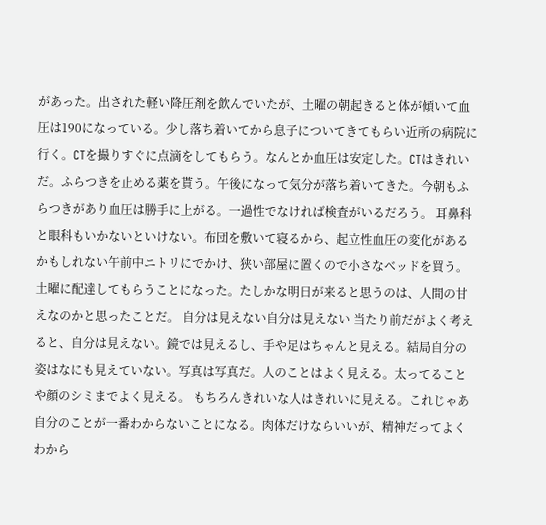があった。出された軽い降圧剤を飲んでいたが、土曜の朝起きると体が傾いて血圧は190になっている。少し落ち着いてから息子についてきてもらい近所の病院に行く。CTを撮りすぐに点滴をしてもらう。なんとか血圧は安定した。CTはきれいだ。ふらつきを止める薬を貰う。午後になって気分が落ち着いてきた。今朝もふらつきがあり血圧は勝手に上がる。一過性でなければ検査がいるだろう。 耳鼻科と眼科もいかないといけない。布団を敷いて寝るから、起立性血圧の変化があるかもしれない午前中ニトリにでかけ、狭い部屋に置くので小さなベッドを買う。 土曜に配達してもらうことになった。たしかな明日が来ると思うのは、人間の甘えなのかと思ったことだ。 自分は見えない自分は見えない 当たり前だがよく考えると、自分は見えない。鏡では見えるし、手や足はちゃんと見える。結局自分の姿はなにも見えていない。写真は写真だ。人のことはよく見える。太ってることや顔のシミまでよく見える。 もちろんきれいな人はきれいに見える。これじゃあ自分のことが一番わからないことになる。肉体だけならいいが、精神だってよくわから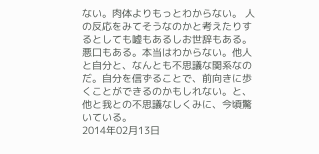ない。肉体よりもっとわからない。 人の反応をみてそうなのかと考えたりするとしても嘘もあるしお世辞もある。悪口もある。本当はわからない。他人と自分と、なんとも不思議な関系なのだ。自分を信ずることで、前向きに歩くことができるのかもしれない。と、他と我との不思議なしくみに、今頃驚いている。
2014年02月13日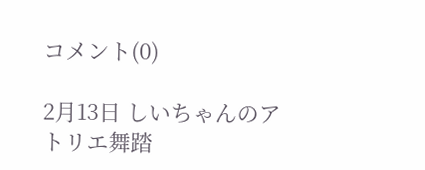コメント(0)

2月13日 しいちゃんのアトリエ舞踏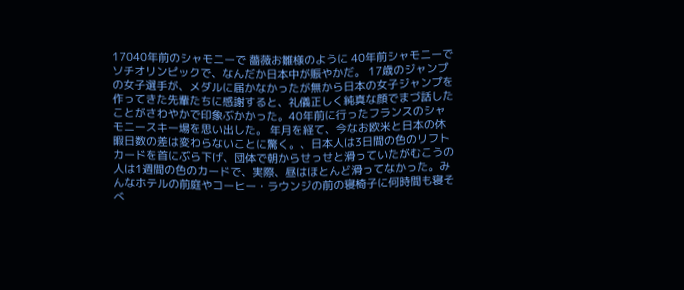17040年前のシャモニーで 薔薇お雛様のように 40年前シャモニーでソチオリンピックで、なんだか日本中が賑やかだ。 17歳のジャンプの女子選手が、メダルに届かなかったが無から日本の女子ジャンプを作ってきた先輩たちに感謝すると、礼儀正しく純真な顔でまづ話したことがさわやかで印象ぶかかった。40年前に行ったフランスのシャモニースキー場を思い出した。 年月を経て、今なお欧米と日本の休暇日数の差は変わらないことに驚く。、日本人は3日間の色のリフトカードを首にぶら下げ、団体で朝からせっせと滑っていたがむこうの人は1週間の色のカードで、実際、昼はほとんど滑ってなかった。みんなホテルの前庭やコーヒー・ラウンジの前の寝椅子に何時間も寝そべ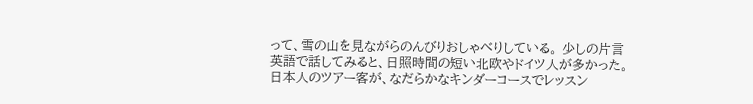って、雪の山を見ながらのんびりおしゃべりしている。 少しの片言英語で話してみると、日照時間の短い北欧やドイツ人が多かった。日本人のツアー客が、なだらかなキンダーコースでレッスン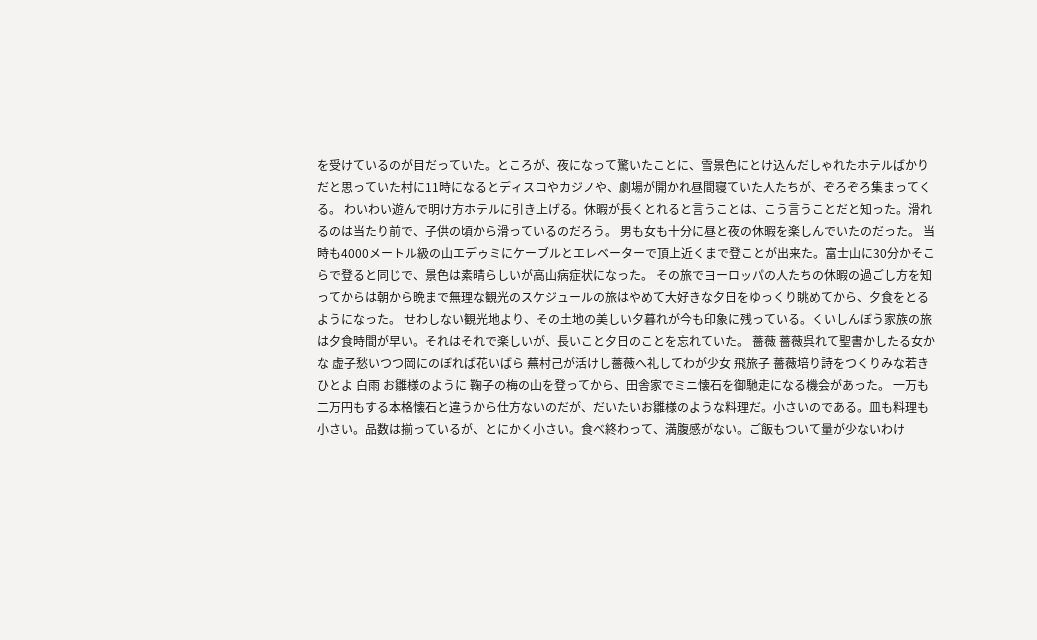を受けているのが目だっていた。ところが、夜になって驚いたことに、雪景色にとけ込んだしゃれたホテルばかりだと思っていた村に11時になるとディスコやカジノや、劇場が開かれ昼間寝ていた人たちが、ぞろぞろ集まってくる。 わいわい遊んで明け方ホテルに引き上げる。休暇が長くとれると言うことは、こう言うことだと知った。滑れるのは当たり前で、子供の頃から滑っているのだろう。 男も女も十分に昼と夜の休暇を楽しんでいたのだった。 当時も4000メートル級の山エデゥミにケーブルとエレベーターで頂上近くまで登ことが出来た。富士山に30分かそこらで登ると同じで、景色は素晴らしいが高山病症状になった。 その旅でヨーロッパの人たちの休暇の過ごし方を知ってからは朝から晩まで無理な観光のスケジュールの旅はやめて大好きな夕日をゆっくり眺めてから、夕食をとるようになった。 せわしない観光地より、その土地の美しい夕暮れが今も印象に残っている。くいしんぼう家族の旅は夕食時間が早い。それはそれで楽しいが、長いこと夕日のことを忘れていた。 薔薇 薔薇呉れて聖書かしたる女かな 虚子愁いつつ岡にのぼれば花いばら 蕪村己が活けし薔薇へ礼してわが少女 飛旅子 薔薇培り詩をつくりみな若きひとよ 白雨 お雛様のように 鞠子の梅の山を登ってから、田舎家でミニ懐石を御馳走になる機会があった。 一万も二万円もする本格懐石と違うから仕方ないのだが、だいたいお雛様のような料理だ。小さいのである。皿も料理も小さい。品数は揃っているが、とにかく小さい。食べ終わって、満腹感がない。ご飯もついて量が少ないわけ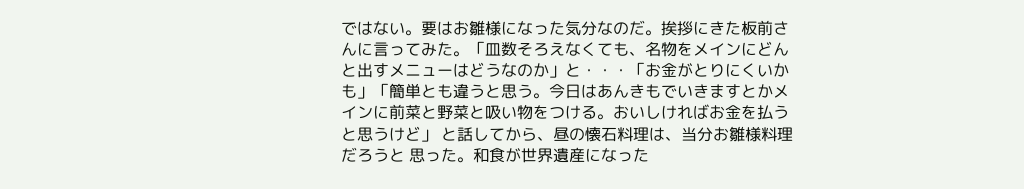ではない。要はお雛様になった気分なのだ。挨拶にきた板前さんに言ってみた。「皿数そろえなくても、名物をメインにどんと出すメニューはどうなのか」と・・・「お金がとりにくいかも」「簡単とも違うと思う。今日はあんきもでいきますとかメインに前菜と野菜と吸い物をつける。おいしければお金を払うと思うけど」 と話してから、昼の懐石料理は、当分お雛様料理だろうと 思った。和食が世界遺産になった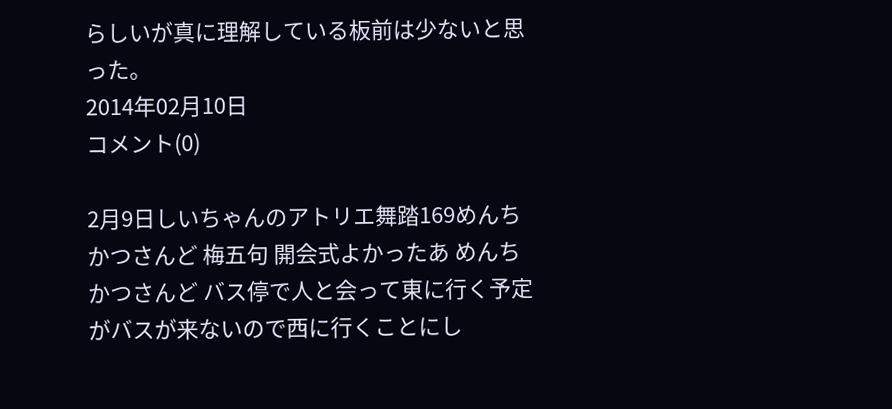らしいが真に理解している板前は少ないと思った。
2014年02月10日
コメント(0)

2月9日しいちゃんのアトリエ舞踏169めんちかつさんど 梅五句 開会式よかったあ めんちかつさんど バス停で人と会って東に行く予定がバスが来ないので西に行くことにし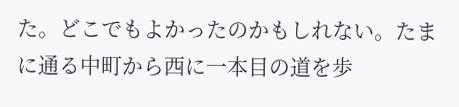た。どこでもよかったのかもしれない。たまに通る中町から西に一本目の道を歩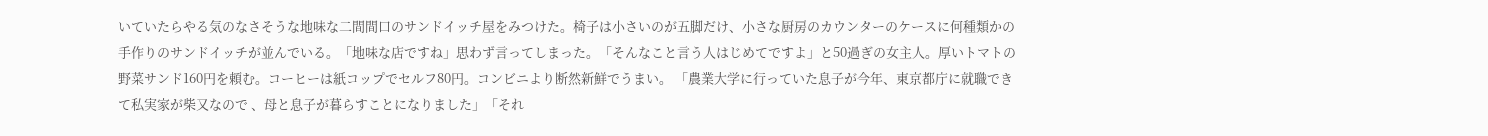いていたらやる気のなさそうな地味な二間間口のサンドイッチ屋をみつけた。椅子は小さいのが五脚だけ、小さな厨房のカウンターのケースに何種類かの手作りのサンドイッチが並んでいる。「地味な店ですね」思わず言ってしまった。「そんなこと言う人はじめてですよ」と50過ぎの女主人。厚いトマトの野菜サンド160円を頼む。コーヒーは紙コップでセルフ80円。コンビニより断然新鮮でうまい。 「農業大学に行っていた息子が今年、東京都庁に就職できて私実家が柴又なので 、母と息子が暮らすことになりました」「それ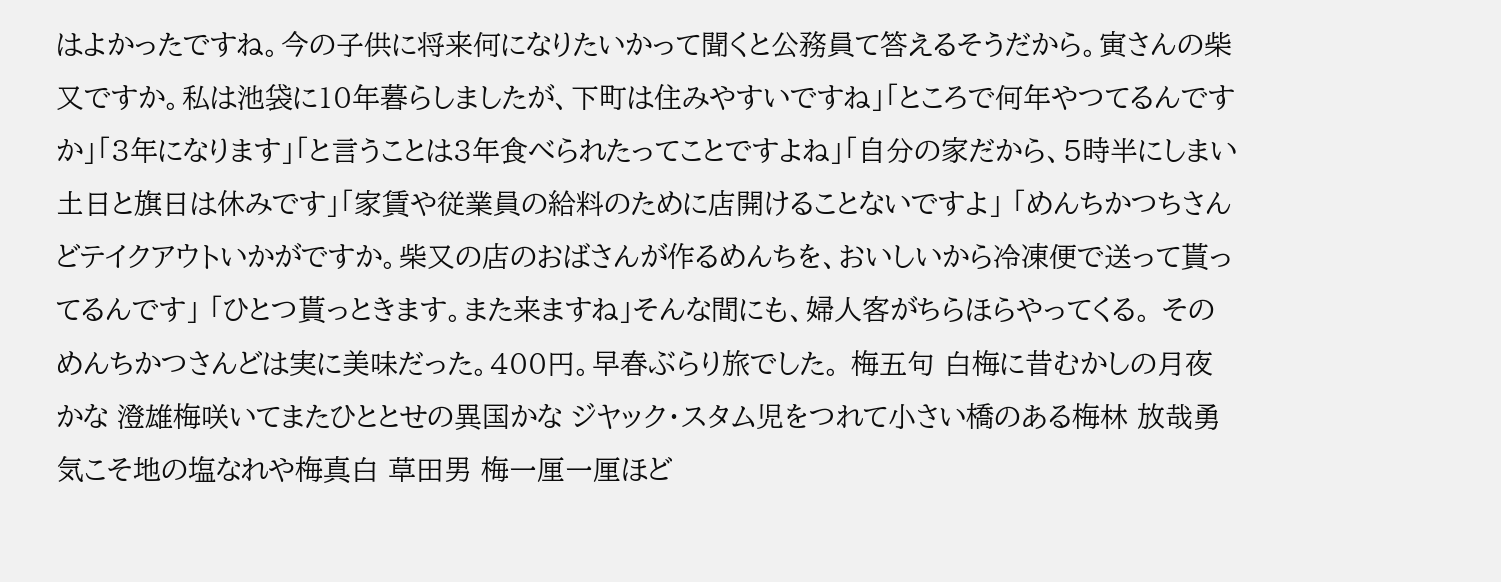はよかったですね。今の子供に将来何になりたいかって聞くと公務員て答えるそうだから。寅さんの柴又ですか。私は池袋に10年暮らしましたが、下町は住みやすいですね」「ところで何年やつてるんですか」「3年になります」「と言うことは3年食べられたってことですよね」「自分の家だから、5時半にしまい土日と旗日は休みです」「家賃や従業員の給料のために店開けることないですよ」 「めんちかつちさんどテイクアウトいかがですか。柴又の店のおばさんが作るめんちを、おいしいから冷凍便で送って貰ってるんです」 「ひとつ貰っときます。また来ますね」そんな間にも、婦人客がちらほらやってくる。 そのめんちかつさんどは実に美味だった。400円。早春ぶらり旅でした。 梅五句 白梅に昔むかしの月夜かな 澄雄梅咲いてまたひととせの異国かな ジヤック・スタム児をつれて小さい橋のある梅林 放哉勇気こそ地の塩なれや梅真白 草田男 梅一厘一厘ほど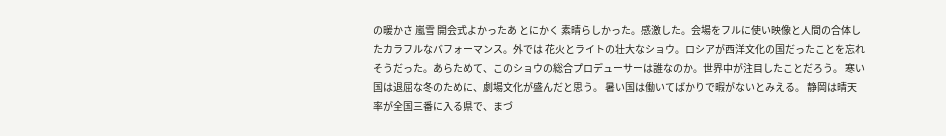の暖かさ 嵐雪 開会式よかったあ とにかく 素晴らしかった。感激した。会場をフルに使い映像と人間の合体したカラフルなバフォーマンス。外では 花火とライトの壮大なショウ。ロシアが西洋文化の国だったことを忘れそうだった。あらためて、このショウの総合プロデューサーは誰なのか。世界中が注目したことだろう。 寒い国は退屈な冬のために、劇場文化が盛んだと思う。 暑い国は働いてばかりで暇がないとみえる。 静岡は晴天率が全国三番に入る県で、まづ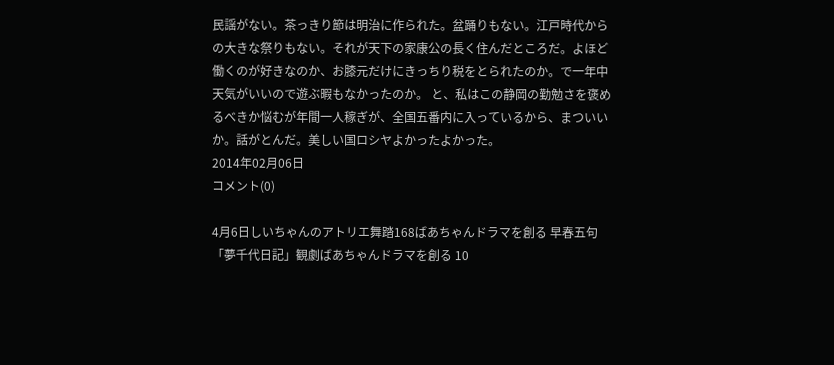民謡がない。茶っきり節は明治に作られた。盆踊りもない。江戸時代からの大きな祭りもない。それが天下の家康公の長く住んだところだ。よほど働くのが好きなのか、お膝元だけにきっちり税をとられたのか。で一年中天気がいいので遊ぶ暇もなかったのか。 と、私はこの静岡の勤勉さを褒めるべきか悩むが年間一人稼ぎが、全国五番内に入っているから、まついいか。話がとんだ。美しい国ロシヤよかったよかった。
2014年02月06日
コメント(0)

4月6日しいちゃんのアトリエ舞踏168ばあちゃんドラマを創る 早春五句 「夢千代日記」観劇ばあちゃんドラマを創る 10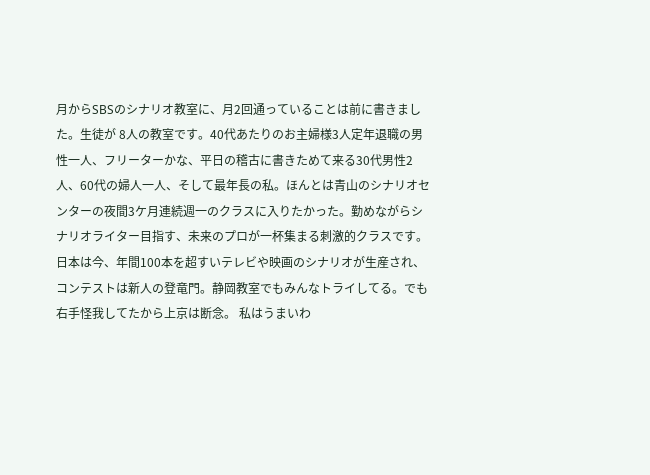月からSBSのシナリオ教室に、月2回通っていることは前に書きました。生徒が 8人の教室です。40代あたりのお主婦様3人定年退職の男性一人、フリーターかな、平日の稽古に書きためて来る30代男性2人、60代の婦人一人、そして最年長の私。ほんとは青山のシナリオセンターの夜間3ケ月連続週一のクラスに入りたかった。勤めながらシナリオライター目指す、未来のプロが一杯集まる刺激的クラスです。日本は今、年間100本を超すいテレビや映画のシナリオが生産され、コンテストは新人の登竜門。静岡教室でもみんなトライしてる。でも右手怪我してたから上京は断念。 私はうまいわ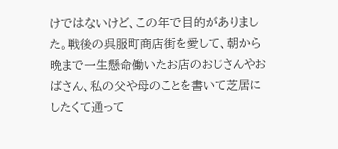けではないけど、この年で目的がありました。戦後の呉服町商店街を愛して、朝から晩まで一生懸命働いたお店のおじさんやおばさん、私の父や母のことを書いて芝居にしたくて通って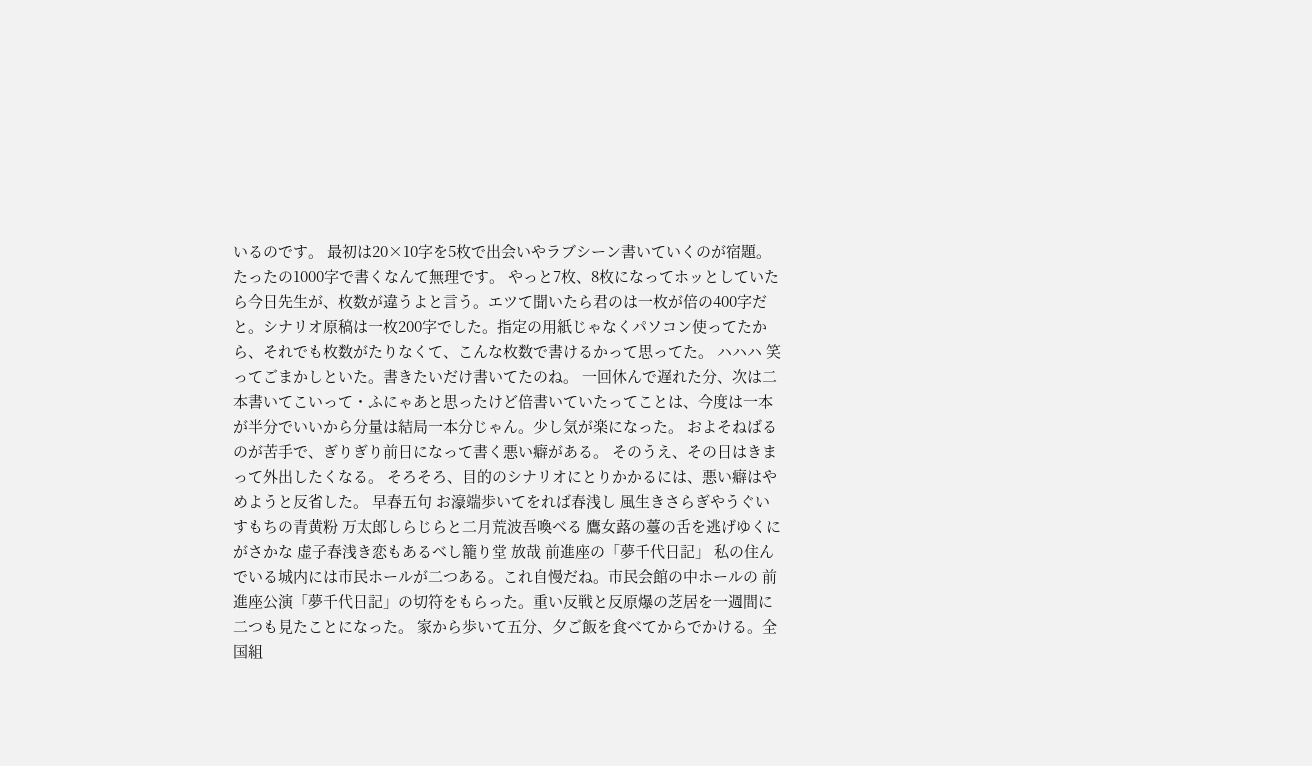いるのです。 最初は20×10字を5枚で出会いやラブシーン書いていくのが宿題。 たったの1000字で書くなんて無理です。 やっと7枚、8枚になってホッとしていたら今日先生が、枚数が違うよと言う。エツて聞いたら君のは一枚が倍の400字だと。シナリオ原稿は一枚200字でした。指定の用紙じゃなくパソコン使ってたから、それでも枚数がたりなくて、こんな枚数で書けるかって思ってた。 ハハハ 笑ってごまかしといた。書きたいだけ書いてたのね。 一回休んで遅れた分、次は二本書いてこいって・ふにゃあと思ったけど倍書いていたってことは、今度は一本が半分でいいから分量は結局一本分じゃん。少し気が楽になった。 およそねばるのが苦手で、ぎりぎり前日になって書く悪い癖がある。 そのうえ、その日はきまって外出したくなる。 そろそろ、目的のシナリオにとりかかるには、悪い癖はやめようと反省した。 早春五句 お濠端歩いてをれば春浅し 風生きさらぎやうぐいすもちの青黄粉 万太郎しらじらと二月荒波吾喚べる 鷹女蕗の薹の舌を逃げゆくにがさかな 虚子春浅き恋もあるべし籠り堂 放哉 前進座の「夢千代日記」 私の住んでいる城内には市民ホールが二つある。これ自慢だね。市民会館の中ホールの 前進座公演「夢千代日記」の切符をもらった。重い反戦と反原爆の芝居を一週間に二つも見たことになった。 家から歩いて五分、夕ご飯を食べてからでかける。全国組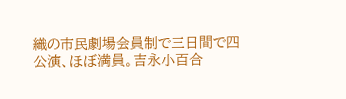織の市民劇場会員制で三日間で四公演、ほぼ満員。吉永小百合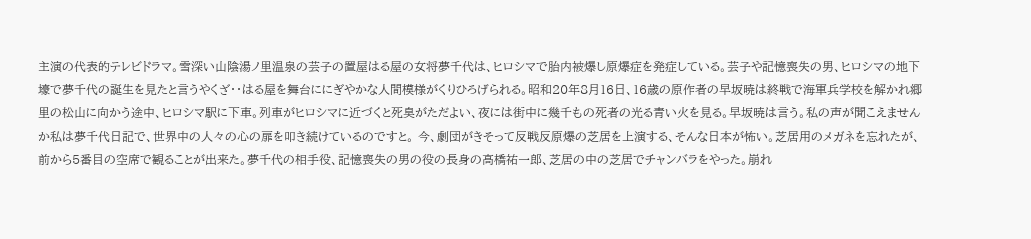主演の代表的テレビドラマ。雪深い山陰湯ノ里温泉の芸子の置屋はる屋の女将夢千代は、ヒロシマで胎内被爆し原爆症を発症している。芸子や記憶喪失の男、ヒロシマの地下壕で夢千代の誕生を見たと言うやくざ・・はる屋を舞台ににぎやかな人間模様がくりひろげられる。昭和20年8月16日、16歳の原作者の早坂暁は終戦で海軍兵学校を解かれ郷里の松山に向かう途中、ヒロシマ駅に下車。列車がヒロシマに近づくと死臭がただよい、夜には街中に幾千もの死者の光る青い火を見る。早坂暁は言う。私の声が聞こえませんか私は夢千代日記で、世界中の人々の心の扉を叩き続けているのですと。 今、劇団がきそって反戦反原爆の芝居を上演する、そんな日本が怖い。芝居用のメガネを忘れたが、前から5番目の空席で観ることが出来た。夢千代の相手役、記憶喪失の男の役の長身の高橋祐一郎、芝居の中の芝居でチャンバラをやった。崩れ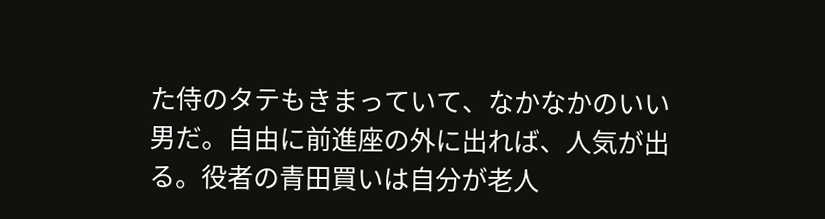た侍のタテもきまっていて、なかなかのいい男だ。自由に前進座の外に出れば、人気が出る。役者の青田買いは自分が老人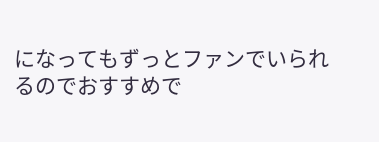になってもずっとファンでいられるのでおすすめで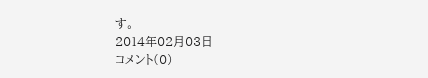す。
2014年02月03日
コメント(0)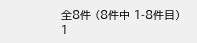全8件 (8件中 1-8件目)
1